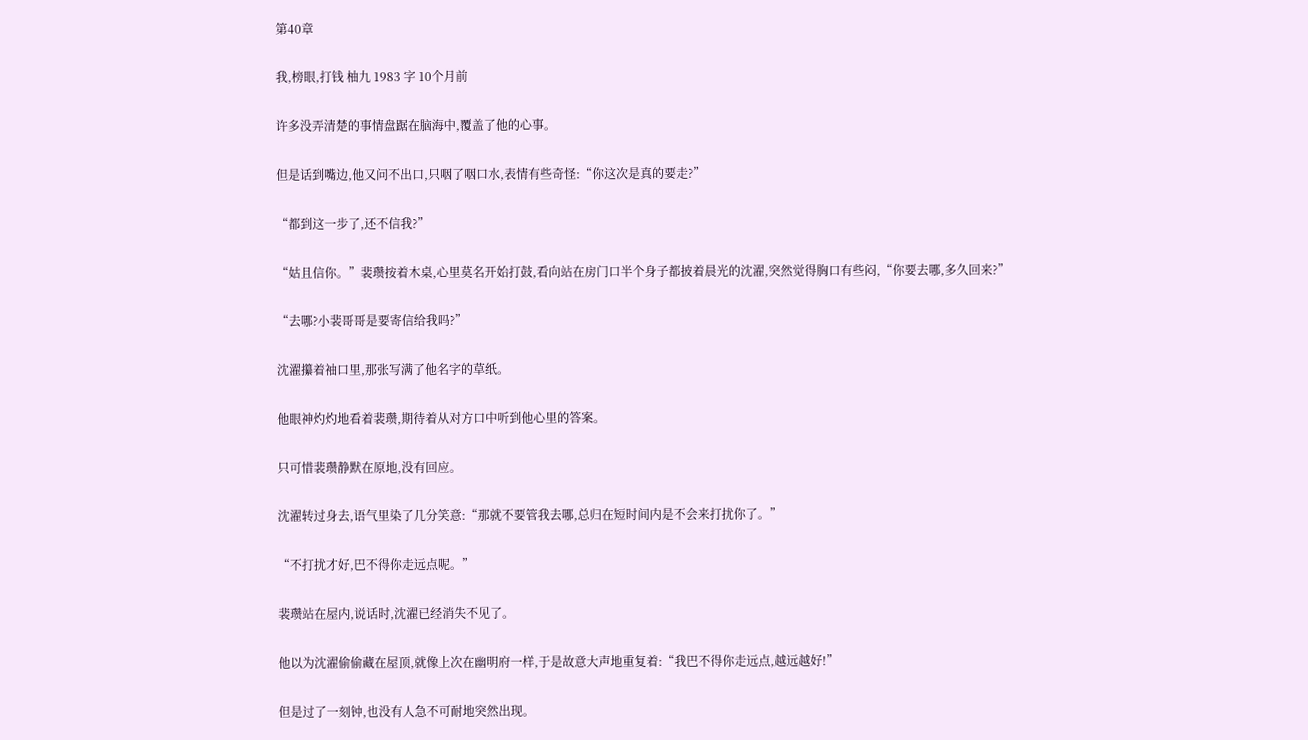第40章

我,榜眼,打钱 柚九 1983 字 10个月前

许多没弄清楚的事情盘踞在脑海中,覆盖了他的心事。

但是话到嘴边,他又问不出口,只咽了咽口水,表情有些奇怪:“你这次是真的要走?”

“都到这一步了,还不信我?”

“姑且信你。”裴瓒按着木桌,心里莫名开始打鼓,看向站在房门口半个身子都披着晨光的沈濯,突然觉得胸口有些闷,“你要去哪,多久回来?”

“去哪?小裴哥哥是要寄信给我吗?”

沈濯攥着袖口里,那张写满了他名字的草纸。

他眼神灼灼地看着裴瓒,期待着从对方口中听到他心里的答案。

只可惜裴瓒静默在原地,没有回应。

沈濯转过身去,语气里染了几分笑意:“那就不要管我去哪,总归在短时间内是不会来打扰你了。”

“不打扰才好,巴不得你走远点呢。”

裴瓒站在屋内,说话时,沈濯已经消失不见了。

他以为沈濯偷偷藏在屋顶,就像上次在幽明府一样,于是故意大声地重复着:“我巴不得你走远点,越远越好!”

但是过了一刻钟,也没有人急不可耐地突然出现。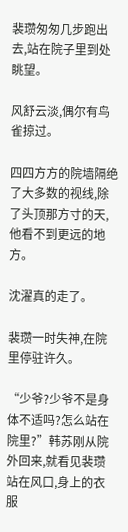裴瓒匆匆几步跑出去,站在院子里到处眺望。

风舒云淡,偶尔有鸟雀掠过。

四四方方的院墙隔绝了大多数的视线,除了头顶那方寸的天,他看不到更远的地方。

沈濯真的走了。

裴瓒一时失神,在院里停驻许久。

“少爷?少爷不是身体不适吗?怎么站在院里?”韩苏刚从院外回来,就看见裴瓒站在风口,身上的衣服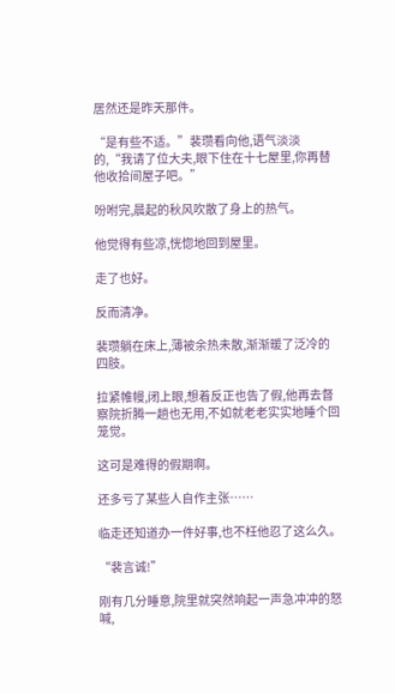居然还是昨天那件。

“是有些不适。”裴瓒看向他,语气淡淡的,“我请了位大夫,眼下住在十七屋里,你再替他收拾间屋子吧。”

吩咐完,晨起的秋风吹散了身上的热气。

他觉得有些凉,恍惚地回到屋里。

走了也好。

反而清净。

裴瓒躺在床上,薄被余热未散,渐渐暖了泛冷的四肢。

拉紧帷幔,闭上眼,想着反正也告了假,他再去督察院折腾一趟也无用,不如就老老实实地睡个回笼觉。

这可是难得的假期啊。

还多亏了某些人自作主张……

临走还知道办一件好事,也不枉他忍了这么久。

“裴言诚!”

刚有几分睡意,院里就突然响起一声急冲冲的怒喊,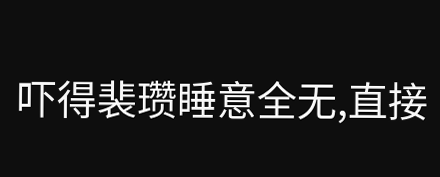吓得裴瓒睡意全无,直接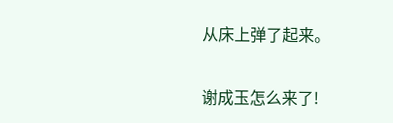从床上弹了起来。

谢成玉怎么来了!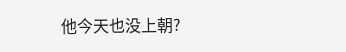他今天也没上朝?